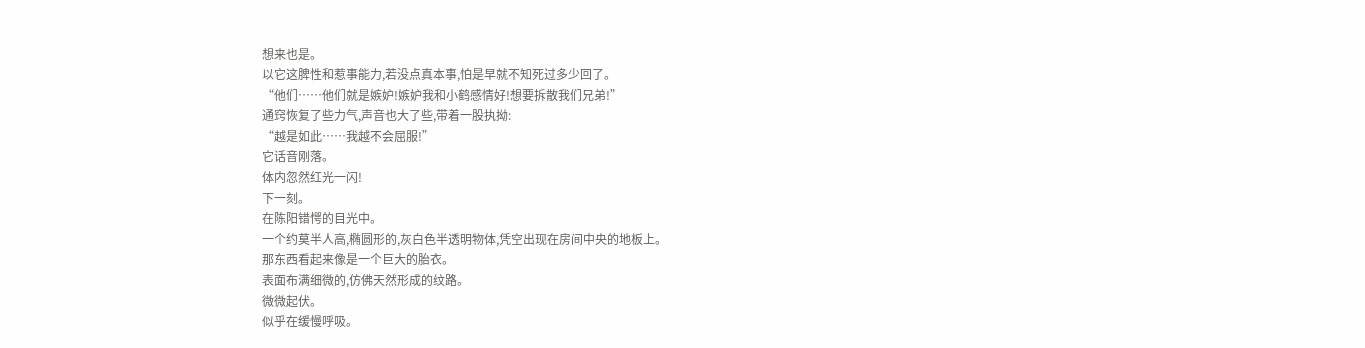想来也是。
以它这脾性和惹事能力,若没点真本事,怕是早就不知死过多少回了。
“他们……他们就是嫉妒!嫉妒我和小鹤感情好!想要拆散我们兄弟!”
通窍恢复了些力气,声音也大了些,带着一股执拗:
“越是如此……我越不会屈服!”
它话音刚落。
体内忽然红光一闪!
下一刻。
在陈阳错愕的目光中。
一个约莫半人高,椭圆形的,灰白色半透明物体,凭空出现在房间中央的地板上。
那东西看起来像是一个巨大的胎衣。
表面布满细微的,仿佛天然形成的纹路。
微微起伏。
似乎在缓慢呼吸。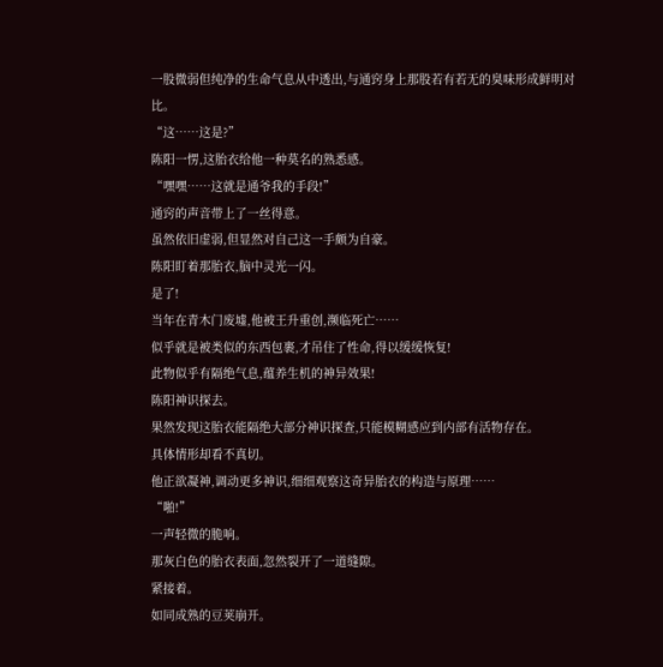一股微弱但纯净的生命气息从中透出,与通窍身上那股若有若无的臭味形成鲜明对比。
“这……这是?”
陈阳一愣,这胎衣给他一种莫名的熟悉感。
“嘿嘿……这就是通爷我的手段!”
通窍的声音带上了一丝得意。
虽然依旧虚弱,但显然对自己这一手颇为自豪。
陈阳盯着那胎衣,脑中灵光一闪。
是了!
当年在青木门废墟,他被王升重创,濒临死亡……
似乎就是被类似的东西包裹,才吊住了性命,得以缓缓恢复!
此物似乎有隔绝气息,蕴养生机的神异效果!
陈阳神识探去。
果然发现这胎衣能隔绝大部分神识探查,只能模糊感应到内部有活物存在。
具体情形却看不真切。
他正欲凝神,调动更多神识,细细观察这奇异胎衣的构造与原理……
“啪!”
一声轻微的脆响。
那灰白色的胎衣表面,忽然裂开了一道缝隙。
紧接着。
如同成熟的豆荚崩开。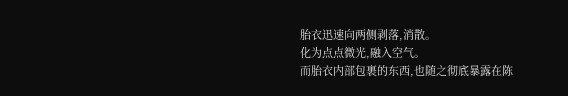胎衣迅速向两侧剥落,消散。
化为点点微光,融入空气。
而胎衣内部包裹的东西,也随之彻底暴露在陈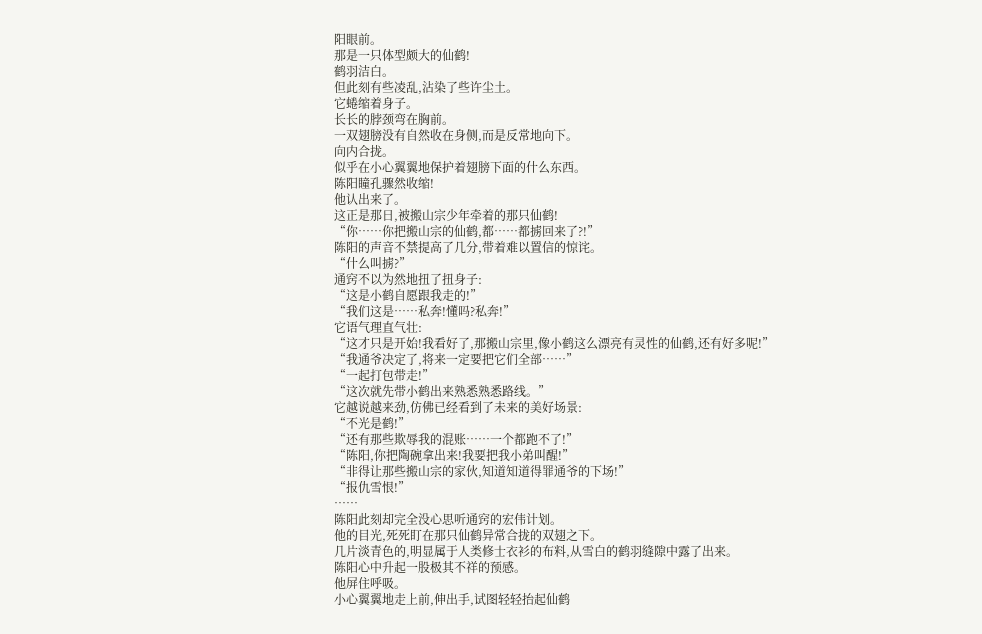阳眼前。
那是一只体型颇大的仙鹤!
鹤羽洁白。
但此刻有些凌乱,沾染了些许尘土。
它蜷缩着身子。
长长的脖颈弯在胸前。
一双翅膀没有自然收在身侧,而是反常地向下。
向内合拢。
似乎在小心翼翼地保护着翅膀下面的什么东西。
陈阳瞳孔骤然收缩!
他认出来了。
这正是那日,被搬山宗少年牵着的那只仙鹤!
“你……你把搬山宗的仙鹤,都……都掳回来了?!”
陈阳的声音不禁提高了几分,带着难以置信的惊诧。
“什么叫掳?”
通窍不以为然地扭了扭身子:
“这是小鹤自愿跟我走的!”
“我们这是……私奔!懂吗?私奔!”
它语气理直气壮:
“这才只是开始!我看好了,那搬山宗里,像小鹤这么漂亮有灵性的仙鹤,还有好多呢!”
“我通爷决定了,将来一定要把它们全部……”
“一起打包带走!”
“这次就先带小鹤出来熟悉熟悉路线。”
它越说越来劲,仿佛已经看到了未来的美好场景:
“不光是鹤!”
“还有那些欺辱我的混账……一个都跑不了!”
“陈阳,你把陶碗拿出来!我要把我小弟叫醒!”
“非得让那些搬山宗的家伙,知道知道得罪通爷的下场!”
“报仇雪恨!”
……
陈阳此刻却完全没心思听通窍的宏伟计划。
他的目光,死死盯在那只仙鹤异常合拢的双翅之下。
几片淡青色的,明显属于人类修士衣衫的布料,从雪白的鹤羽缝隙中露了出来。
陈阳心中升起一股极其不祥的预感。
他屏住呼吸。
小心翼翼地走上前,伸出手,试图轻轻抬起仙鹤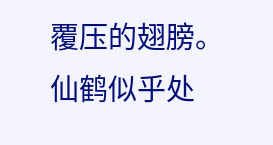覆压的翅膀。
仙鹤似乎处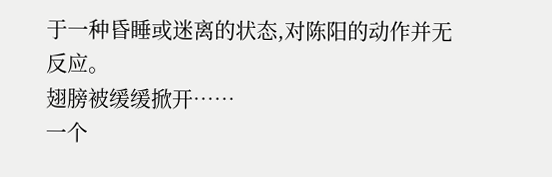于一种昏睡或迷离的状态,对陈阳的动作并无反应。
翅膀被缓缓掀开……
一个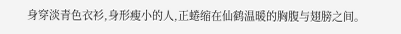身穿淡青色衣衫,身形瘦小的人,正蜷缩在仙鹤温暖的胸腹与翅膀之间。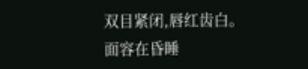双目紧闭,唇红齿白。
面容在昏睡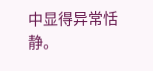中显得异常恬静。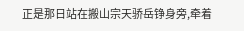正是那日站在搬山宗天骄岳铮身旁,牵着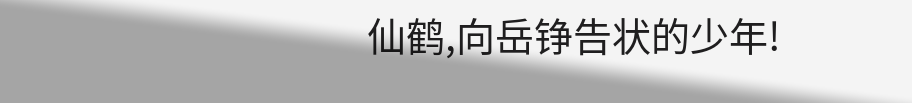仙鹤,向岳铮告状的少年!